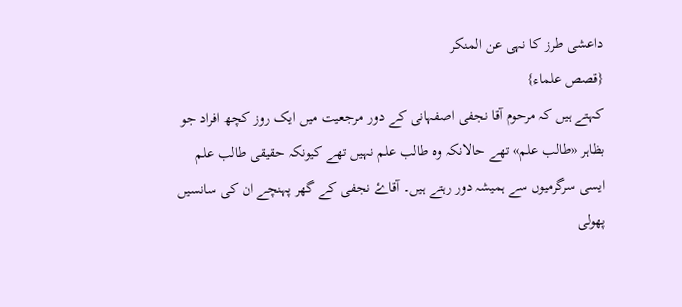داعشى طرز کا نہى عن المنکر
{قصص علماء}
کہتے ہیں کہ مرحوم آقا نجفى اصفہانى کے دور مرجعیت میں ایک روز کچھ افراد جو بظاہر «طالب علم» تھے حالانکہ وہ طالب علم نہیں تھے کیونکہ حقیقى طالب علم ایسى سرگرمیوں سے ہمیشہ دور رہتے ہیں۔ آقاۓ نجفى کے گھر پہنچے ان کى سانسیں پھولى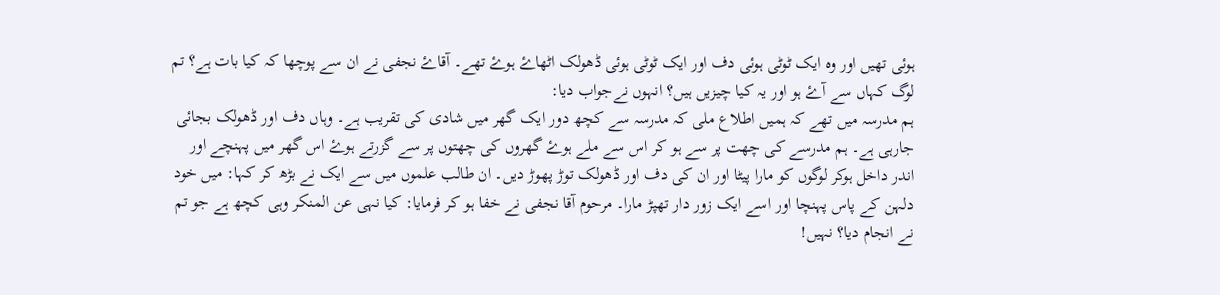ہوئى تھیں اور وہ ایک ٹوٹى ہوئى دف اور ایک ٹوٹى ہوئى ڈھولک اٹھاۓ ہوۓ تھے۔ آقاۓ نجفى نے ان سے پوچھا کہ کیا بات ہے؟ تم لوگ کہاں سے آۓ ہو اور یہ کیا چیزیں ہیں؟ انہوں نےجواب دیا:
ہم مدرسہ میں تھے کہ ہمیں اطلاع ملى کہ مدرسہ سے کچھ دور ایک گھر میں شادى کى تقریب ہے۔ وہاں دف اور ڈھولک بجائى جارہى ہے۔ ہم مدرسے کى چھت پر سے ہو کر اس سے ملے ہوۓ گھروں کى چھتوں پر سے گزرتے ہوۓ اس گھر میں پہنچے اور اندر داخل ہوکر لوگوں کو مارا پیٹا اور ان کى دف اور ڈھولک توڑ پھوڑ دیں۔ ان طالب علموں میں سے ایک نے بڑھ کر کہا: میں خود دلہن کے پاس پہنچا اور اسے ایک زور دار تھپڑ مارا۔ مرحوم آقا نجفى نے خفا ہو کر فرمایا: کیا نہى عن المنکر وہى کچھ ہے جو تم نے انجام دیا؟ نہیں!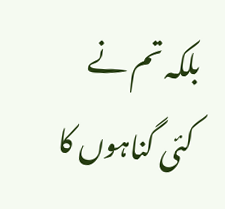بلکہ تم نے کئى گناہوں کا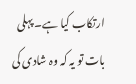ارتکاب کیا ہے۔ پہلى بات تو یہ کہ وہ شادى کى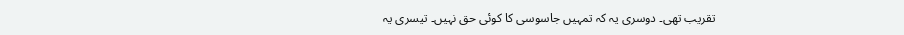تقریب تھى۔ دوسرى یہ کہ تمہیں جاسوسى کا کوئى حق نہیں۔ تیسرى یہ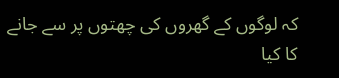کہ لوگوں کے گھروں کى چھتوں پر سے جانے کا کیا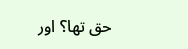حق تھا؟ اور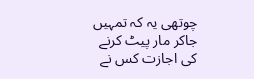چوتھى یہ کہ تمہیں جاکر مار پیٹ کرنے کى اجازت کس نے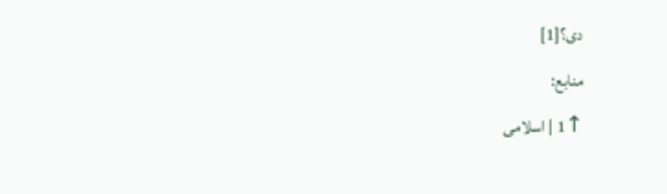دى؟[1]
منابع:
↑1 | اسلامى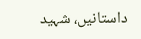داستانیں، شہید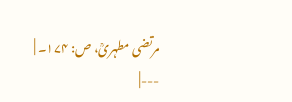مرتضى مطہرىؒ، ص: ۱۷۴۔ |
---|